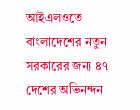আইএলওতে বাংলাদেশের নতুন সরকারের জন্য ৪৭ দেশের অভিনন্দন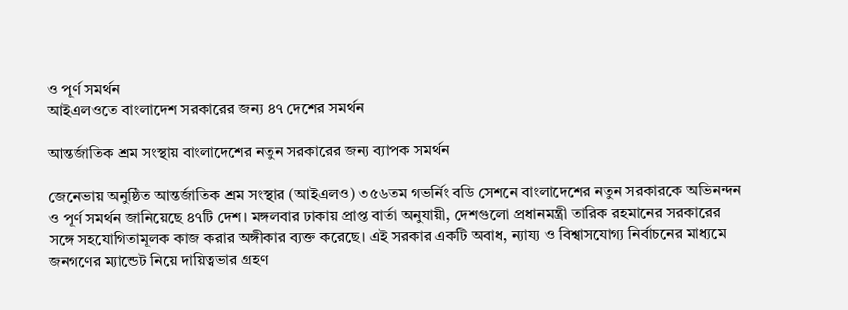ও পূর্ণ সমর্থন
আইএলওতে বাংলাদেশ সরকারের জন্য ৪৭ দেশের সমর্থন

আন্তর্জাতিক শ্রম সংস্থায় বাংলাদেশের নতুন সরকারের জন্য ব্যাপক সমর্থন

জেনেভায় অনুষ্ঠিত আন্তর্জাতিক শ্রম সংস্থার (আইএলও) ৩৫৬তম গভর্নিং বডি সেশনে বাংলাদেশের নতুন সরকারকে অভিনন্দন ও পূর্ণ সমর্থন জানিয়েছে ৪৭টি দেশ। মঙ্গলবার ঢাকায় প্রাপ্ত বার্তা অনুযায়ী, দেশগুলো প্রধানমন্ত্রী তারিক রহমানের সরকারের সঙ্গে সহযোগিতামূলক কাজ করার অঙ্গীকার ব্যক্ত করেছে। এই সরকার একটি অবাধ, ন্যায্য ও বিশ্বাসযোগ্য নির্বাচনের মাধ্যমে জনগণের ম্যান্ডেট নিয়ে দায়িত্বভার গ্রহণ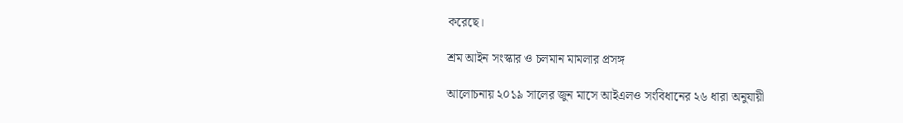করেছে।

শ্রম আইন সংস্কার ও চলমান মামলার প্রসঙ্গ

আলোচনায় ২০১৯ সালের জুন মাসে আইএলও সংবিধানের ২৬ ধারা অনুযায়ী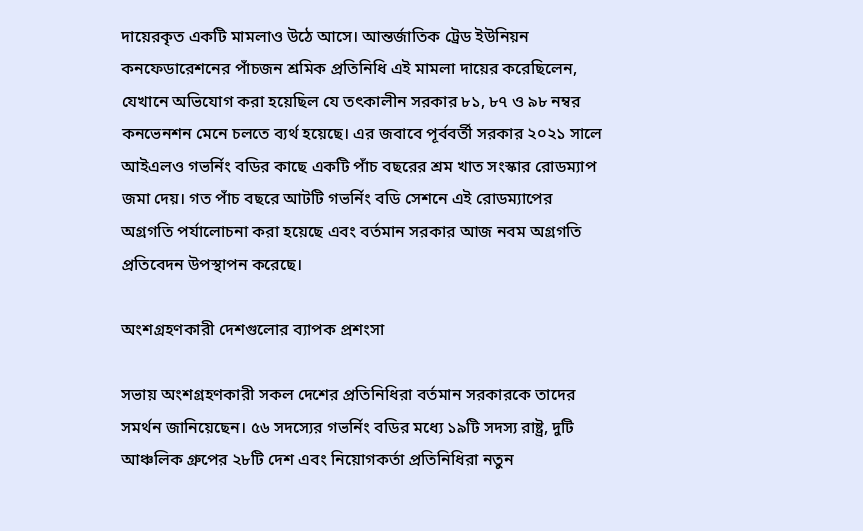দায়েরকৃত একটি মামলাও উঠে আসে। আন্তর্জাতিক ট্রেড ইউনিয়ন কনফেডারেশনের পাঁচজন শ্রমিক প্রতিনিধি এই মামলা দায়ের করেছিলেন, যেখানে অভিযোগ করা হয়েছিল যে তৎকালীন সরকার ৮১, ৮৭ ও ৯৮ নম্বর কনভেনশন মেনে চলতে ব্যর্থ হয়েছে। এর জবাবে পূর্ববর্তী সরকার ২০২১ সালে আইএলও গভর্নিং বডির কাছে একটি পাঁচ বছরের শ্রম খাত সংস্কার রোডম্যাপ জমা দেয়। গত পাঁচ বছরে আটটি গভর্নিং বডি সেশনে এই রোডম্যাপের অগ্রগতি পর্যালোচনা করা হয়েছে এবং বর্তমান সরকার আজ নবম অগ্রগতি প্রতিবেদন উপস্থাপন করেছে।

অংশগ্রহণকারী দেশগুলোর ব্যাপক প্রশংসা

সভায় অংশগ্রহণকারী সকল দেশের প্রতিনিধিরা বর্তমান সরকারকে তাদের সমর্থন জানিয়েছেন। ৫৬ সদস্যের গভর্নিং বডির মধ্যে ১৯টি সদস্য রাষ্ট্র, দুটি আঞ্চলিক গ্রুপের ২৮টি দেশ এবং নিয়োগকর্তা প্রতিনিধিরা নতুন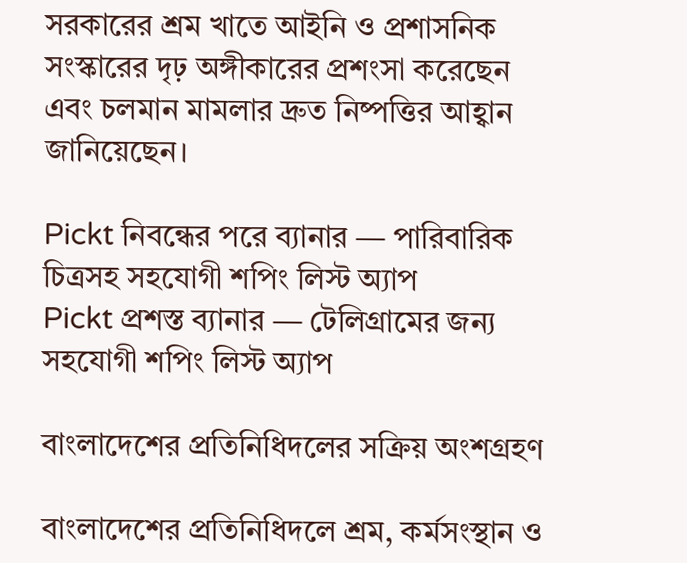সরকারের শ্রম খাতে আইনি ও প্রশাসনিক সংস্কারের দৃঢ় অঙ্গীকারের প্রশংসা করেছেন এবং চলমান মামলার দ্রুত নিষ্পত্তির আহ্বান জানিয়েছেন।

Pickt নিবন্ধের পরে ব্যানার — পারিবারিক চিত্রসহ সহযোগী শপিং লিস্ট অ্যাপ
Pickt প্রশস্ত ব্যানার — টেলিগ্রামের জন্য সহযোগী শপিং লিস্ট অ্যাপ

বাংলাদেশের প্রতিনিধিদলের সক্রিয় অংশগ্রহণ

বাংলাদেশের প্রতিনিধিদলে শ্রম, কর্মসংস্থান ও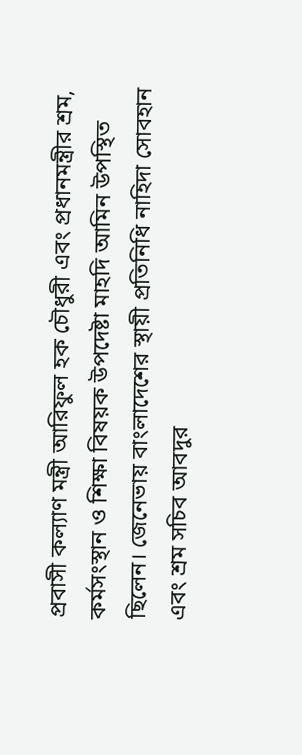প্রবাসী কল্যাণ মন্ত্রী আরিফুল হক চৌধুরী এবং প্রধানমন্ত্রীর শ্রম, কর্মসংস্থান ও শিক্ষা বিষয়ক উপদেষ্টা মাহদি আমিন উপস্থিত ছিলেন। জেনেভায় বাংলাদেশের স্থায়ী প্রতিনিধি নাহিদা সোবহান এবং শ্রম সচিব আবদুর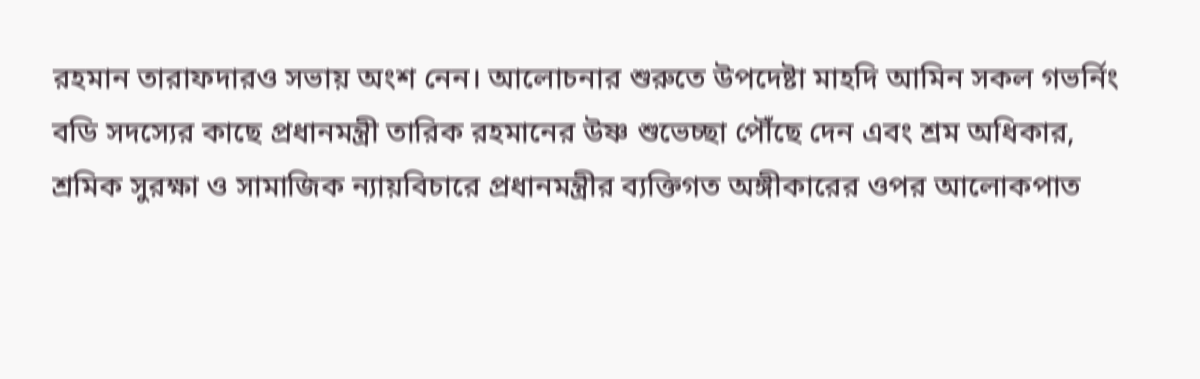রহমান তারাফদারও সভায় অংশ নেন। আলোচনার শুরুতে উপদেষ্টা মাহদি আমিন সকল গভর্নিং বডি সদস্যের কাছে প্রধানমন্ত্রী তারিক রহমানের উষ্ণ শুভেচ্ছা পৌঁছে দেন এবং শ্রম অধিকার, শ্রমিক সুরক্ষা ও সামাজিক ন্যায়বিচারে প্রধানমন্ত্রীর ব্যক্তিগত অঙ্গীকারের ওপর আলোকপাত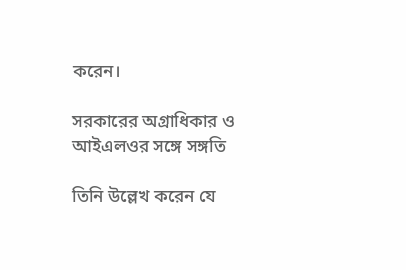করেন।

সরকারের অগ্রাধিকার ও আইএলওর সঙ্গে সঙ্গতি

তিনি উল্লেখ করেন যে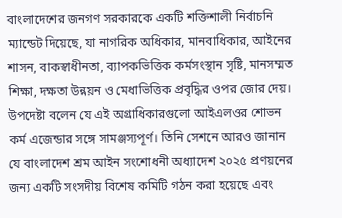বাংলাদেশের জনগণ সরকারকে একটি শক্তিশালী নির্বাচনি ম্যান্ডেট দিয়েছে, যা নাগরিক অধিকার, মানবাধিকার, আইনের শাসন, বাকস্বাধীনতা, ব্যাপকভিত্তিক কর্মসংস্থান সৃষ্টি, মানসম্মত শিক্ষা, দক্ষতা উন্নয়ন ও মেধাভিত্তিক প্রবৃদ্ধির ওপর জোর দেয়। উপদেষ্টা বলেন যে এই অগ্রাধিকারগুলো আইএলওর শোভন কর্ম এজেন্ডার সঙ্গে সামঞ্জস্যপূর্ণ। তিনি সেশনে আরও জানান যে বাংলাদেশ শ্রম আইন সংশোধনী অধ্যাদেশ ২০২৫ প্রণয়নের জন্য একটি সংসদীয় বিশেষ কমিটি গঠন করা হয়েছে এবং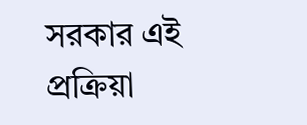সরকার এই প্রক্রিয়া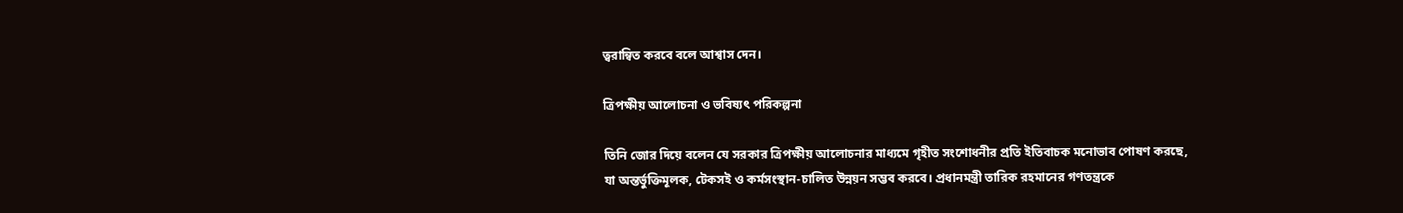ত্বরান্বিত করবে বলে আশ্বাস দেন।

ত্রিপক্ষীয় আলোচনা ও ভবিষ্যৎ পরিকল্পনা

তিনি জোর দিয়ে বলেন যে সরকার ত্রিপক্ষীয় আলোচনার মাধ্যমে গৃহীত সংশোধনীর প্রতি ইতিবাচক মনোভাব পোষণ করছে, যা অন্তর্ভুক্তিমূলক, টেকসই ও কর্মসংস্থান-চালিত উন্নয়ন সম্ভব করবে। প্রধানমন্ত্রী তারিক রহমানের গণতন্ত্রকে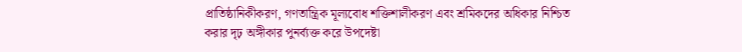প্রাতিষ্ঠানিকীকরণ, গণতান্ত্রিক মূল্যবোধ শক্তিশালীকরণ এবং শ্রমিকদের অধিকার নিশ্চিত করার দৃঢ় অঙ্গীকার পুনর্ব্যক্ত করে উপদেষ্টা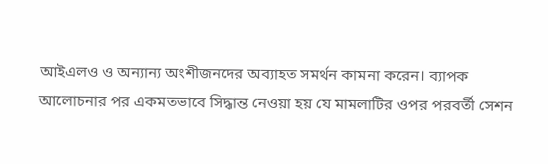আইএলও ও অন্যান্য অংশীজনদের অব্যাহত সমর্থন কামনা করেন। ব্যাপক আলোচনার পর একমতভাবে সিদ্ধান্ত নেওয়া হয় যে মামলাটির ওপর পরবর্তী সেশন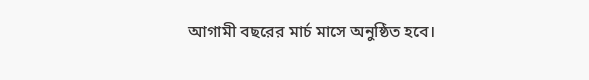আগামী বছরের মার্চ মাসে অনুষ্ঠিত হবে।